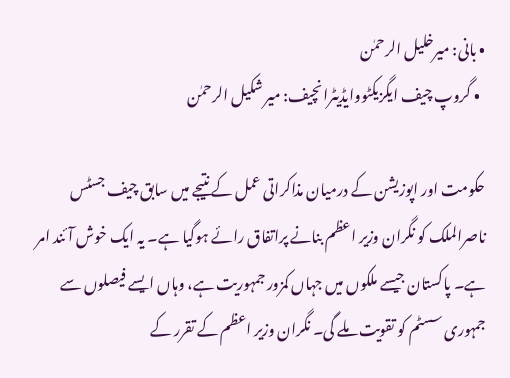• بانی: میرخلیل الرحمٰن
  • گروپ چیف ایگزیکٹووایڈیٹرانچیف: میر شکیل الرحمٰن

حکومت اور اپوزیشن کے درمیان مذاکراتی عمل کے نتیجے میں سابق چیف جسٹس ناصرالملک کو نگران وزیر اعظم بنانے پراتفاق رائے ہوگیا ہے۔ یہ ایک خوش آئند امر ہے۔ پاکستان جیسے ملکوں میں جہاں کمزور جمہوریت ہے، وہاں ایسے فیصلوں سے جمہوری سسٹم کو تقویت ملے گی۔ نگران وزیر اعظم کے تقرر کے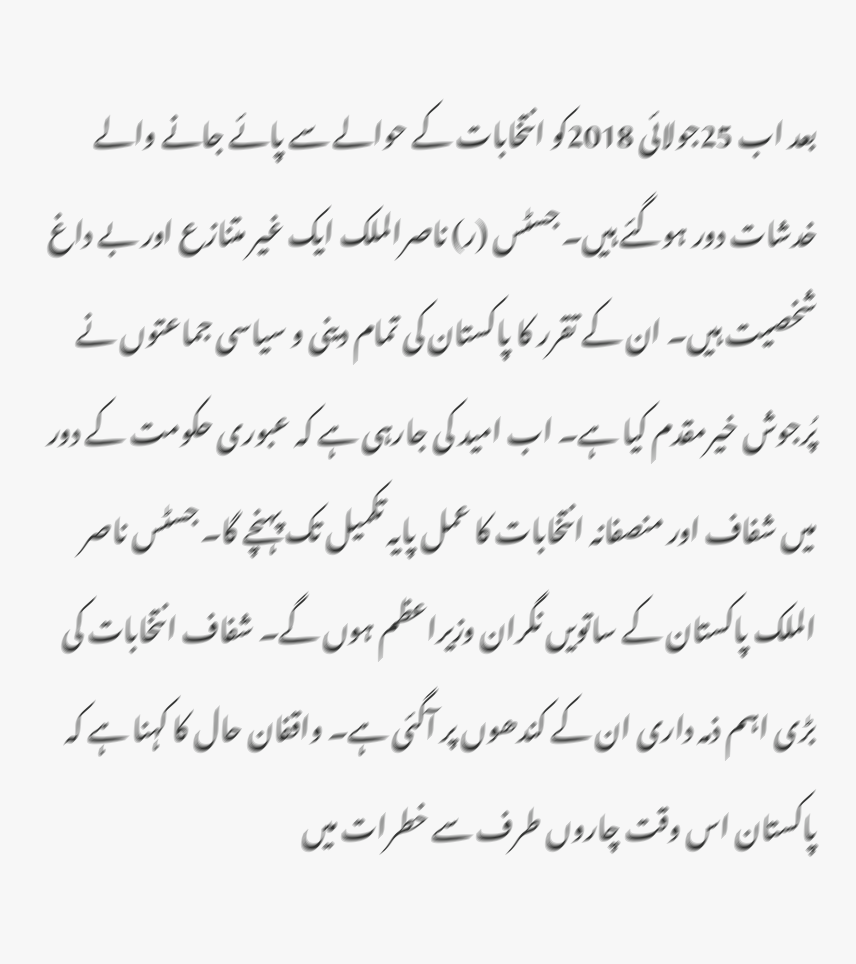بعد اب 25جولائی 2018کو انتخابات کے حوالے سے پائے جانے والے خدشات دور ہوگئے ہیں۔ جسٹس (ر) ناصرالملک ایک غیر متنازع اور بے داغ شخصیت ہیں۔ ان کے تقرر کا پاکستان کی تمام دینی و سیاسی جماعتوں نے پُرجوش خیرمقدم کیا ہے۔ اب امید کی جارہی ہے کہ عبوری حکومت کے دور میں شفاف اور منصفانہ انتخابات کا عمل پایہ تکمیل تک پہنچے گا۔ جسٹس ناصر الملک پاکستان کے ساتویں نگران وزیراعظم ہوں گے۔ شفاف انتخابات کی بڑی اہم ذمہ داری ان کے کندھوں پر آگئی ہے۔ واقفان حال کا کہنا ہے کہ پاکستان اس وقت چاروں طرف سے خطرات میں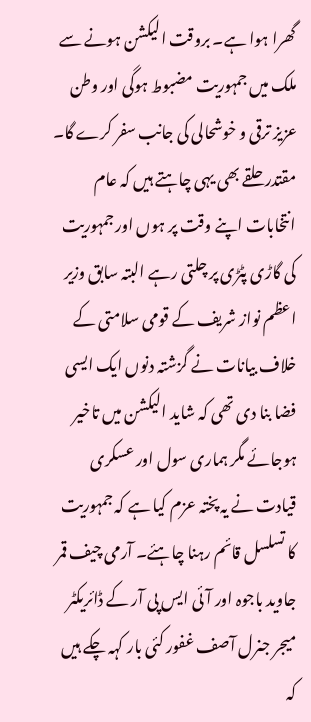گھرا ہوا ہے۔ بروقت الیکشن ہونے سے ملک میں جمہوریت مضبوط ہوگی اور وطن عزیز ترقی و خوشحالی کی جانب سفر کرے گا۔ مقتدر حلقے بھی یہی چاہتے ہیں کہ عام انتخابات اپنے وقت پر ہوں اور جمہوریت کی گاڑی پٹڑی پر چلتی رہے البتہ سابق وزیر اعظم نواز شریف کے قومی سلامتی کے خلاف بیانات نے گزشتہ دنوں ایک ایسی فضا بنا دی تھی کہ شاید الیکشن میں تاخیر ہوجائے مگر ہماری سول اور عسکری قیادت نے یہ پختہ عزم کیا ہے کہ جمہوریت کا تسلسل قائم رہنا چاہئے۔ آرمی چیف قمر جاوید باجوہ اور آئی ایس پی آر کے ڈائریکٹر میجر جنرل آصف غفور کئی بار کہہ چکے ہیں کہ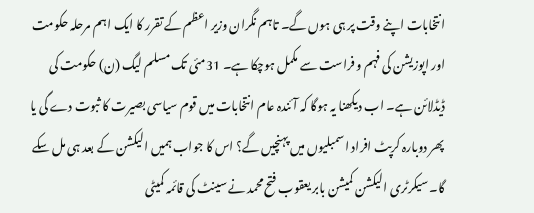انتخابات اپنے وقت پر ہی ہوں گے۔ تاہم نگران وزیر اعظم کے تقرر کا ایک اہم مرحلہ حکومت اور اپوزیشن کی فہم و فراست سے مکمل ہوچکا ہے۔ 31مئی تک مسلم لیگ (ن) حکومت کی ڈیڈلائن ہے۔ اب دیکھنا یہ ہوگا کہ آئندہ عام انتخابات میں قوم سیاسی بصیرت کا ثبوت دے گی یا پھر دوبارہ کرپٹ افراد اسمبلیوں میں پہنچیں گے؟ اس کا جواب ہمیں الیکشن کے بعد ہی مل سکے گا۔ سیکرٹری الیکشن کمیشن بابر یعقوب فتح محمد نے سینٹ کی قائمہ کمیٹی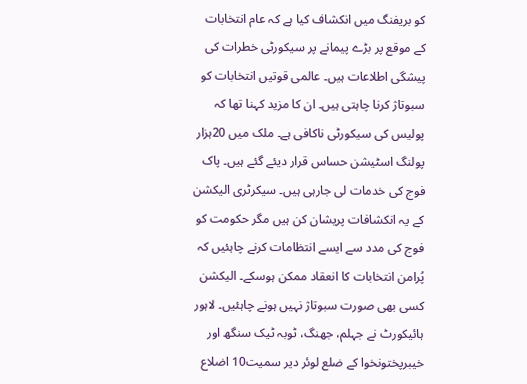کو بریفنگ میں انکشاف کیا ہے کہ عام انتخابات کے موقع پر بڑے پیمانے پر سیکورٹی خطرات کی پیشگی اطلاعات ہیں۔ عالمی قوتیں انتخابات کو سبوتاژ کرنا چاہتی ہیں۔ ان کا مزید کہنا تھا کہ پولیس کی سیکورٹی ناکافی ہے۔ ملک میں 20ہزار پولنگ اسٹیشن حساس قرار دیئے گئے ہیں۔ پاک فوج کی خدمات لی جارہی ہیں۔ سیکرٹری الیکشن کے یہ انکشافات پریشان کن ہیں مگر حکومت کو فوج کی مدد سے ایسے انتظامات کرنے چاہئیں کہ پُرامن انتخابات کا انعقاد ممکن ہوسکے۔ الیکشن کسی بھی صورت سبوتاژ نہیں ہونے چاہئیں۔ لاہور ہائیکورٹ نے جہلم، جھنگ، ٹوبہ ٹیک سنگھ اور خیبرپختونخوا کے ضلع لوئر دیر سمیت10 اضلاع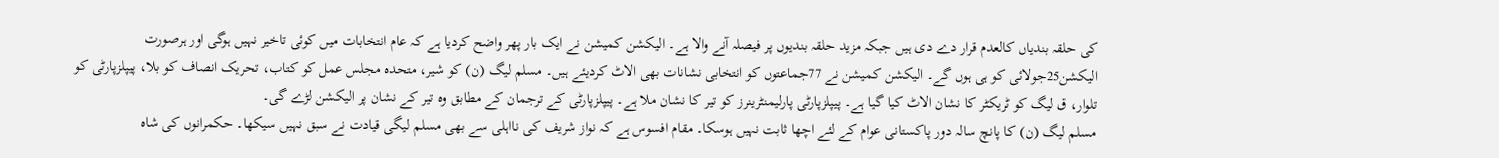کی حلقہ بندیاں کالعدم قرار دے دی ہیں جبکہ مزید حلقہ بندیوں پر فیصلہ آنے والا ہے۔ الیکشن کمیشن نے ایک بار پھر واضح کردیا ہے کہ عام انتخابات میں کوئی تاخیر نہیں ہوگی اور ہرصورت الیکشن25جولائی کو ہی ہوں گے۔ الیکشن کمیشن نے 77جماعتوں کو انتخابی نشانات بھی الاٹ کردیئے ہیں۔ مسلم لیگ (ن) کو شیر، متحدہ مجلس عمل کو کتاب، تحریک انصاف کو بلا، پیپلزپارٹی کو تلوار، ق لیگ کو ٹریکٹر کا نشان الاٹ کیا گیا ہے۔ پیپلزپارٹی پارلیمنٹرینرز کو تیر کا نشان ملا ہے۔ پیپلزپارٹی کے ترجمان کے مطابق وہ تیر کے نشان پر الیکشن لڑے گی۔
مسلم لیگ (ن) کا پانچ سالہ دور پاکستانی عوام کے لئے اچھا ثابت نہیں ہوسکا۔ مقام افسوس ہے کہ نواز شریف کی نااہلی سے بھی مسلم لیگی قیادت نے سبق نہیں سیکھا۔ حکمرانوں کی شاہ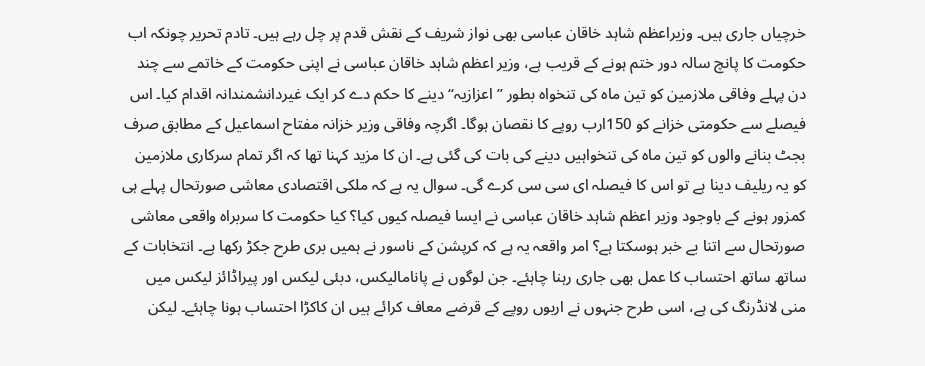خرچیاں جاری ہیں۔ وزیراعظم شاہد خاقان عباسی بھی نواز شریف کے نقش قدم پر چل رہے ہیں۔ تادم تحریر چونکہ اب حکومت کا پانچ سالہ دور ختم ہونے کے قریب ہے، وزیر اعظم شاہد خاقان عباسی نے اپنی حکومت کے خاتمے سے چند دن پہلے وفاقی ملازمین کو تین ماہ کی تنخواہ بطور ’’اعزازیہ‘‘ دینے کا حکم دے کر ایک غیردانشمندانہ اقدام کیا۔ اس فیصلے سے حکومتی خزانے کو 150ارب روپے کا نقصان ہوگا۔ اگرچہ وفاقی وزیر خزانہ مفتاح اسماعیل کے مطابق صرف بجٹ بنانے والوں کو تین ماہ کی تنخواہیں دینے کی بات کی گئی ہے۔ ان کا مزید کہنا تھا کہ اگر تمام سرکاری ملازمین کو یہ ریلیف دینا ہے تو اس کا فیصلہ ای سی سی کرے گی۔ سوال یہ ہے کہ ملکی اقتصادی معاشی صورتحال پہلے ہی کمزور ہونے کے باوجود وزیر اعظم شاہد خاقان عباسی نے ایسا فیصلہ کیوں کیا؟ کیا حکومت کا سربراہ واقعی معاشی صورتحال سے اتنا بے خبر ہوسکتا ہے؟ امر واقعہ یہ ہے کہ کرپشن کے ناسور نے ہمیں بری طرح جکڑ رکھا ہے۔ انتخابات کے ساتھ ساتھ احتساب کا عمل بھی جاری رہنا چاہئے۔ جن لوگوں نے پانامالیکس، دبئی لیکس اور پیراڈائز لیکس میں منی لانڈرنگ کی ہے، اسی طرح جنہوں نے اربوں روپے کے قرضے معاف کرائے ہیں ان کاکڑا احتساب ہونا چاہئے۔ لیکن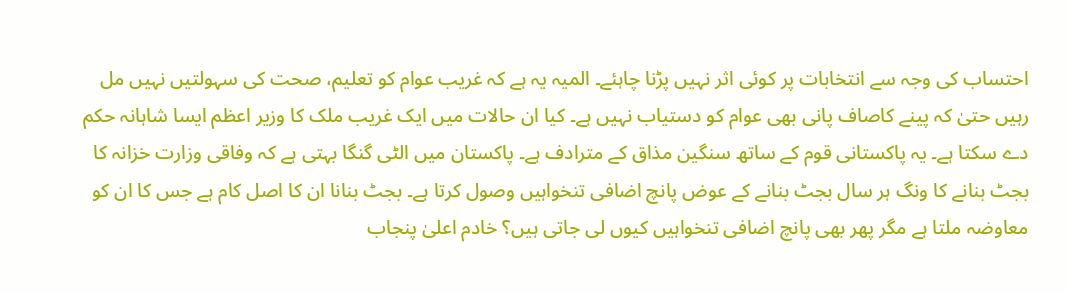احتساب کی وجہ سے انتخابات پر کوئی اثر نہیں پڑنا چاہئے۔ المیہ یہ ہے کہ غریب عوام کو تعلیم، صحت کی سہولتیں نہیں مل رہیں حتیٰ کہ پینے کاصاف پانی بھی عوام کو دستیاب نہیں ہے۔ کیا ان حالات میں ایک غریب ملک کا وزیر اعظم ایسا شاہانہ حکم دے سکتا ہے۔ یہ پاکستانی قوم کے ساتھ سنگین مذاق کے مترادف ہے۔ پاکستان میں الٹی گنگا بہتی ہے کہ وفاقی وزارت خزانہ کا بجٹ بنانے کا ونگ ہر سال بجٹ بنانے کے عوض پانچ اضافی تنخواہیں وصول کرتا ہے۔ بجٹ بنانا ان کا اصل کام ہے جس کا ان کو معاوضہ ملتا ہے مگر پھر بھی پانچ اضافی تنخواہیں کیوں لی جاتی ہیں؟ خادم اعلیٰ پنجاب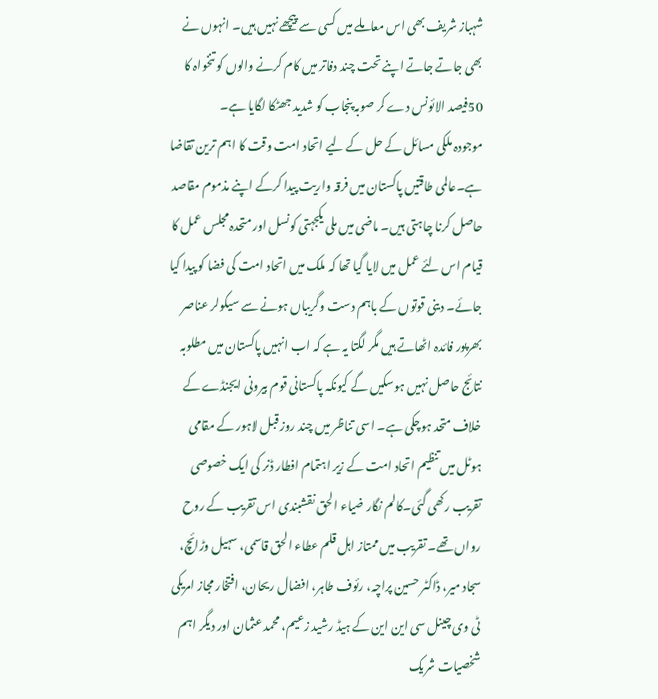شہباز شریف بھی اس معاملے میں کسی سے پیچھے نہیں ہیں۔ انہوں نے بھی جاتے جاتے اپنے تحت چند دفاتر میں کام کرنے والوں کو تنخواہ کا 50فیصد الائونس دے کر صوبہ پنجاب کو شدید جھٹکا لگایا ہے۔
موجودہ ملکی مسائل کے حل کے لیے اتحاد امت وقت کا اہم ترین تقاضا ہے۔عالمی طاقتیں پاکستان میں فرقہ واریت پیدا کرکے اپنے مذموم مقاصد حاصل کرنا چاہتی ہیں۔ ماضی میں ملی یکجہتی کونسل اور متحدہ مجلس عمل کا قیام اس لئے عمل میں لایا گیا تھا کہ ملک میں اتحاد امت کی فضا کو پیدا کیا جائے۔ دینی قوتوں کے باہم دست وگریباں ہونے سے سیکولر عناصر بھرپور فائدہ اٹھاتے ہیں مگر لگتا یہ ہے کہ اب انہیں پاکستان میں مطلوبہ نتائج حاصل نہیں ہوسکیں گے کیونکہ پاکستانی قوم بیرونی ایجنڈے کے خلاف متحد ہوچکی ہے۔ اسی تناظر میں چند روز قبل لاہور کے مقامی ہوٹل میں تنظیم اتحاد امت کے زیر اہتمام افطار ڈنر کی ایک خصوصی تقریب رکھی گئی۔کالم نگار ضیاء الحق نقشبندی اس تقریب کے روح رواں تھے۔ تقریب میں ممتاز اہل قلم عطاء الحق قاسمی، سہیل وڑائچ، سجاد میر، ڈاکٹر حسین پراچہ، رئوف طاہر، افضال ریحان، افتخار مجاز امریکی ٹی وی چینل سی این این کے ہیڈ رشید زعیم، محمد عثمان اور دیگر اہم شخصیات شریک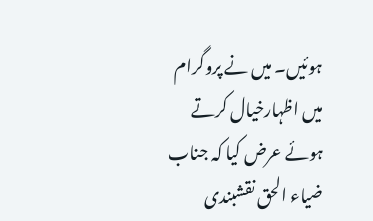ہوئیں۔ میں نے پروگرام میں اظہارخیال کرتے ہوئے عرض کیا کہ جناب ضیاء الحق نقشبندی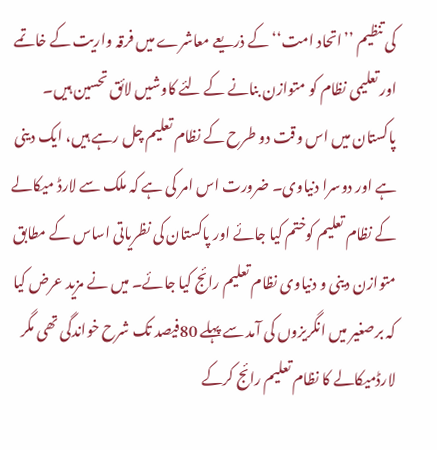کی تنظیم ’’اتحاد امت‘‘ کے ذریعے معاشرے میں فرقہ واریت کے خاتمے اور تعلیمی نظام کو متوازن بنانے کے لئے کاوشیں لائق تحسین ہیں۔ پاکستان میں اس وقت دو طرح کے نظام تعلیم چل رہے ہیں، ایک دینی ہے اور دوسرا دنیاوی۔ ضرورت اس امر کی ہے کہ ملک سے لارڈ میکالے کے نظام تعلیم کوختم کیا جائے اور پاکستان کی نظریاتی اساس کے مطابق متوازن دینی و دنیاوی نظام تعلیم رائج کیا جائے۔ میں نے مزید عرض کیا کہ برصغیر میں انگریزوں کی آمد سے پہلے 80فیصد تک شرح خواندگی تھی مگر لارڈمیکالے کا نظام تعلیم رائج کرکے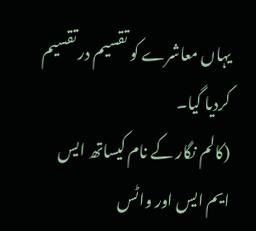یہاں معاشرے کو تقسیم در تقسیم کردیا گیا۔
(کالم نگار کے نام کیساتھ ایس ایم ایس اور واٹس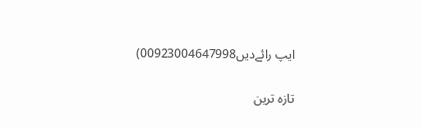ایپ رائےدیں00923004647998)

تازہ ترین